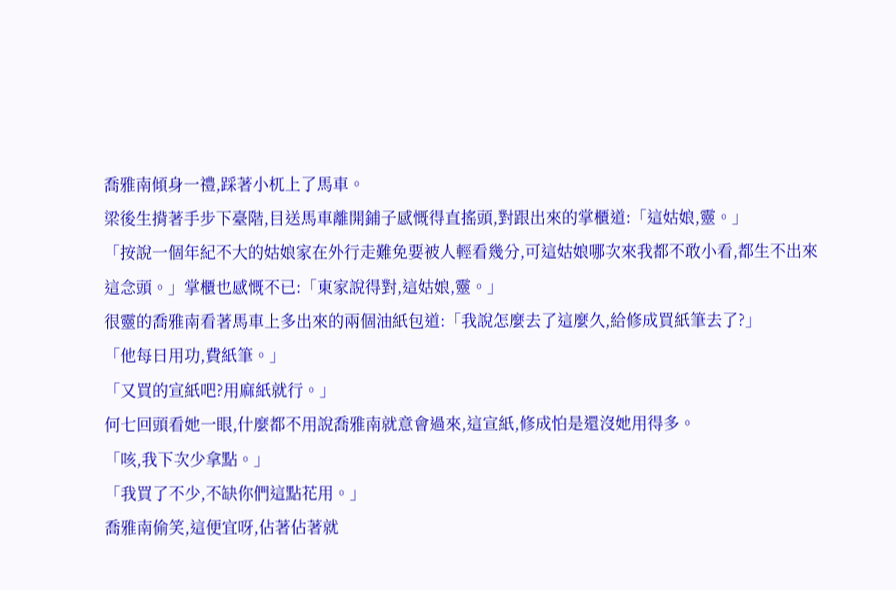喬雅南傾身一禮,踩著小杌上了馬車。
梁後生揹著手步下臺階,目送馬車離開鋪子感慨得直搖頭,對跟出來的掌櫃道:「這姑娘,靈。」
「按說一個年紀不大的姑娘家在外行走難免要被人輕看幾分,可這姑娘哪次來我都不敢小看,都生不出來這念頭。」掌櫃也感慨不已:「東家說得對,這姑娘,靈。」
很靈的喬雅南看著馬車上多出來的兩個油紙包道:「我說怎麼去了這麼久,給修成買紙筆去了?」
「他每日用功,費紙筆。」
「又買的宣紙吧?用麻紙就行。」
何七回頭看她一眼,什麼都不用說喬雅南就意會過來,這宣紙,修成怕是還沒她用得多。
「咳,我下次少拿點。」
「我買了不少,不缺你們這點花用。」
喬雅南偷笑,這便宜呀,佔著佔著就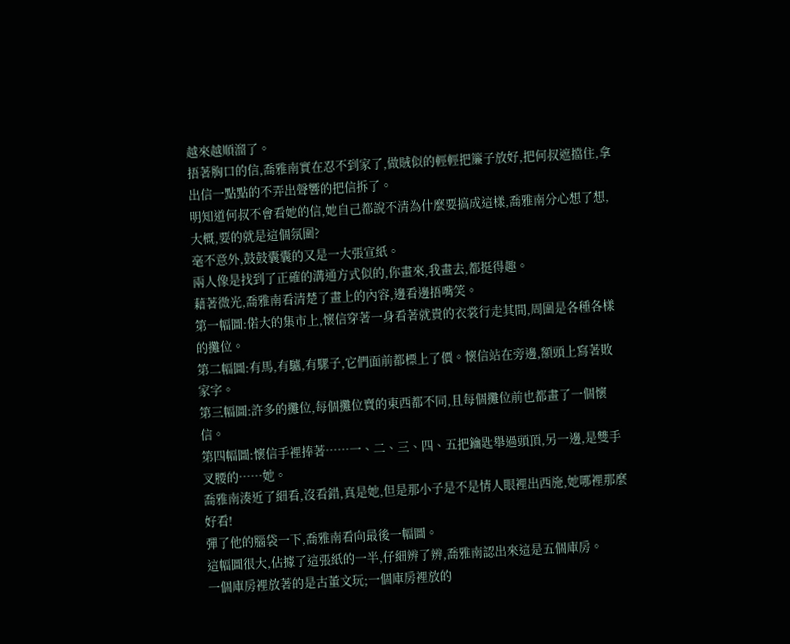越來越順溜了。
捂著胸口的信,喬雅南實在忍不到家了,做賊似的輕輕把簾子放好,把何叔遮擋住,拿出信一點點的不弄出聲響的把信拆了。
明知道何叔不會看她的信,她自己都說不清為什麼要搞成這樣,喬雅南分心想了想,大概,要的就是這個氛圍?
毫不意外,鼓鼓囊囊的又是一大張宣紙。
兩人像是找到了正確的溝通方式似的,你畫來,我畫去,都挺得趣。
藉著微光,喬雅南看清楚了畫上的內容,邊看邊捂嘴笑。
第一幅圖:偌大的集市上,懷信穿著一身看著就貴的衣裳行走其間,周圍是各種各樣的攤位。
第二幅圖:有馬,有驢,有騾子,它們面前都標上了價。懷信站在旁邊,額頭上寫著敗家字。
第三幅圖:許多的攤位,每個攤位賣的東西都不同,且每個攤位前也都畫了一個懷信。
第四幅圖:懷信手裡捧著……一、二、三、四、五把鑰匙舉過頭頂,另一邊,是雙手叉腰的……她。
喬雅南湊近了細看,沒看錯,真是她,但是那小子是不是情人眼裡出西施,她哪裡那麼好看!
彈了他的腦袋一下,喬雅南看向最後一幅圖。
這幅圖很大,佔據了這張紙的一半,仔細辨了辨,喬雅南認出來這是五個庫房。
一個庫房裡放著的是古董文玩;一個庫房裡放的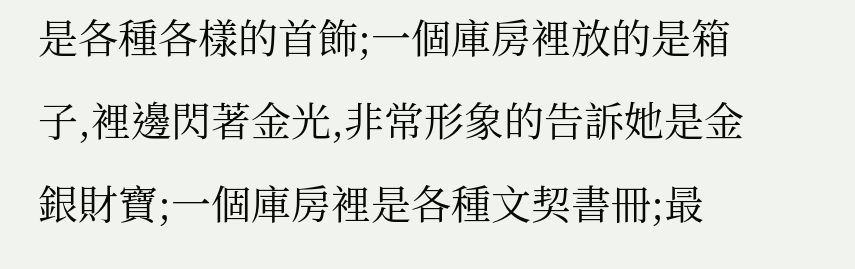是各種各樣的首飾;一個庫房裡放的是箱子,裡邊閃著金光,非常形象的告訴她是金銀財寶;一個庫房裡是各種文契書冊;最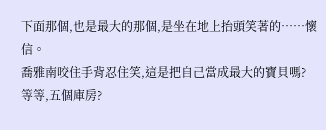下面那個,也是最大的那個,是坐在地上抬頭笑著的……懷信。
喬雅南咬住手背忍住笑,這是把自己當成最大的寶貝嗎?
等等,五個庫房?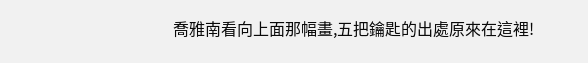喬雅南看向上面那幅畫,五把鑰匙的出處原來在這裡!